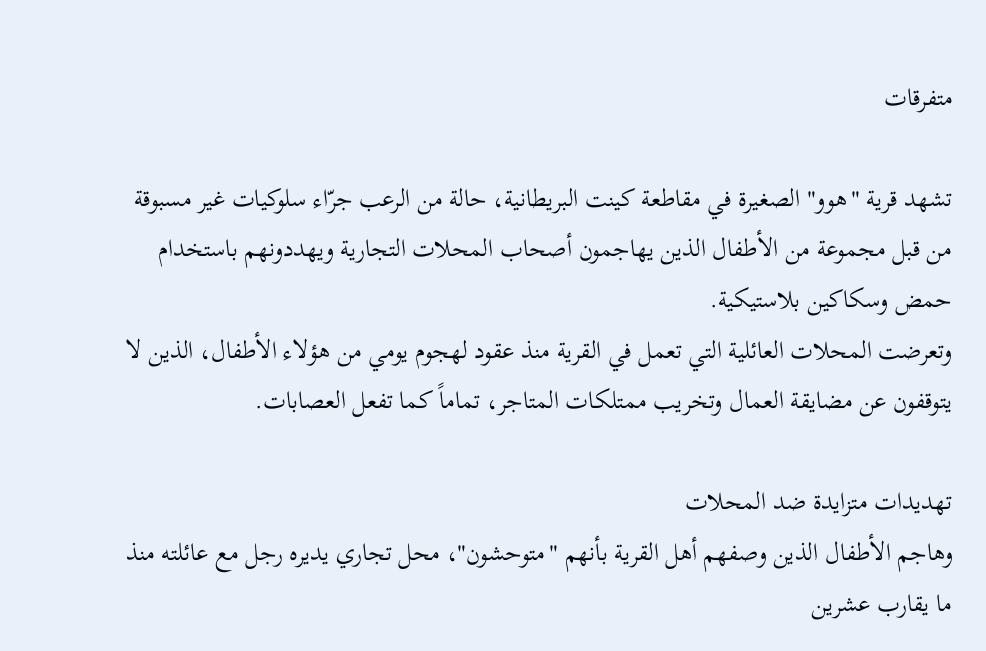متفرقات

تشهد قرية "هوو" الصغيرة في مقاطعة كينت البريطانية، حالة من الرعب جرّاء سلوكيات غير مسبوقة من قبل مجموعة من الأطفال الذين يهاجمون أصحاب المحلات التجارية ويهددونهم باستخدام حمض وسكاكين بلاستيكية.
وتعرضت المحلات العائلية التي تعمل في القرية منذ عقود لهجوم يومي من هؤلاء الأطفال، الذين لا يتوقفون عن مضايقة العمال وتخريب ممتلكات المتاجر، تماماً كما تفعل العصابات.

تهديدات متزايدة ضد المحلات
وهاجم الأطفال الذين وصفهم أهل القرية بأنهم "متوحشون"، محل تجاري يديره رجل مع عائلته منذ ما يقارب عشرين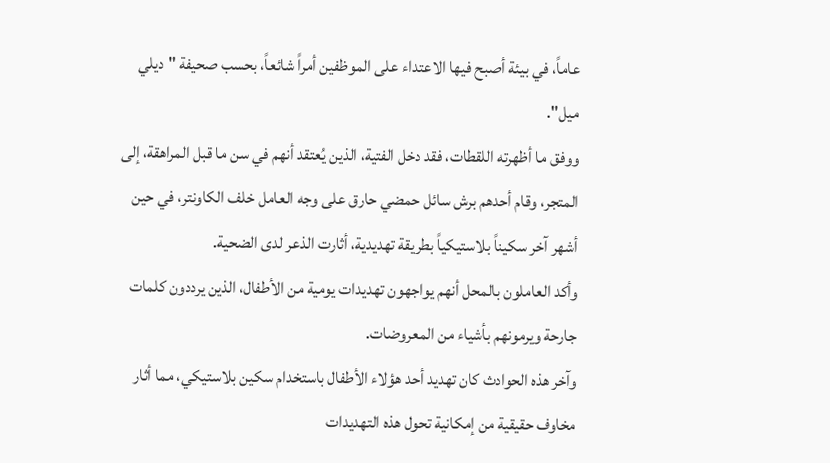عاماً، في بيئة أصبح فيها الاعتداء على الموظفين أمراً شائعاً، بحسب صحيفة "ديلي ميل".
ووفق ما أظهرته اللقطات، فقد دخل الفتية، الذين يُعتقد أنهم في سن ما قبل المراهقة، إلى المتجر، وقام أحدهم برش سائل حمضي حارق على وجه العامل خلف الكاونتر، في حين أشهر آخر سكيناً بلاستيكياً بطريقة تهديدية، أثارت الذعر لدى الضحية.
وأكد العاملون بالمحل أنهم يواجهون تهديدات يومية من الأطفال، الذين يرددون كلمات جارحة ويرمونهم بأشياء من المعروضات.
وآخر هذه الحوادث كان تهديد أحد هؤلاء الأطفال باستخدام سكين بلاستيكي، مما أثار مخاوف حقيقية من إمكانية تحول هذه التهديدات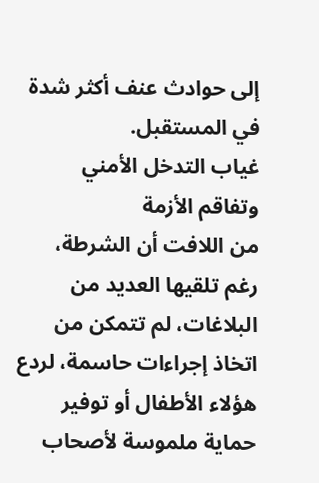إلى حوادث عنف أكثر شدة في المستقبل.
غياب التدخل الأمني وتفاقم الأزمة
من اللافت أن الشرطة، رغم تلقيها العديد من البلاغات، لم تتمكن من اتخاذ إجراءات حاسمة، لردع هؤلاء الأطفال أو توفير حماية ملموسة لأصحاب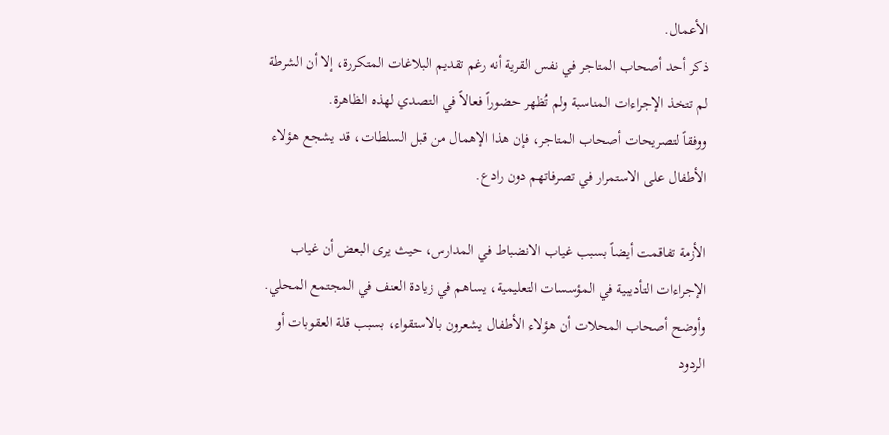الأعمال.
ذكر أحد أصحاب المتاجر في نفس القرية أنه رغم تقديم البلاغات المتكررة، إلا أن الشرطة لم تتخذ الإجراءات المناسبة ولم تُظهر حضوراً فعالاً في التصدي لهذه الظاهرة.
ووفقاً لتصريحات أصحاب المتاجر، فإن هذا الإهمال من قبل السلطات، قد يشجع هؤلاء الأطفال على الاستمرار في تصرفاتهم دون رادع.

الأزمة تفاقمت أيضاً بسبب غياب الانضباط في المدارس، حيث يرى البعض أن غياب الإجراءات التأديبية في المؤسسات التعليمية، يساهم في زيادة العنف في المجتمع المحلي.
وأوضح أصحاب المحلات أن هؤلاء الأطفال يشعرون بالاستقواء، بسبب قلة العقوبات أو الردود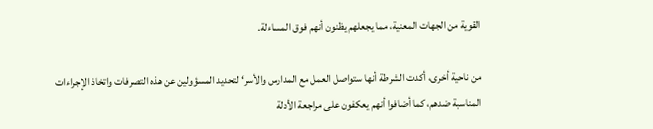القوية من الجهات المعنية، مما يجعلهم يظنون أنهم فوق المساءلة.

من ناحية أخرى، أكدت الشرطة أنها ستواصل العمل مع المدارس والأسر‘ لتحديد المسؤولين عن هذه التصرفات واتخاذ الإجراءات المناسبة ضدهم، كما أضافوا أنهم يعكفون على مراجعة الأدلة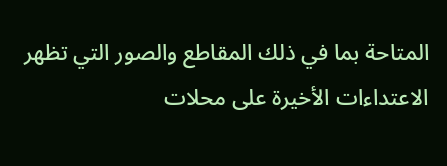المتاحة بما في ذلك المقاطع والصور التي تظهر الاعتداءات الأخيرة على محلات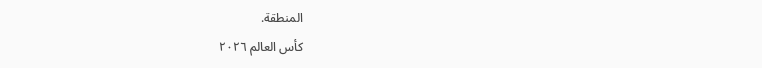المنطقة.
كأس العالم ٢٠٢٦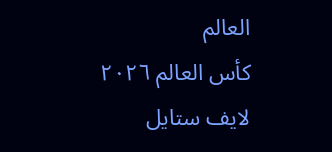العالم
كأس العالم ٢٠٢٦
لايف ستايل